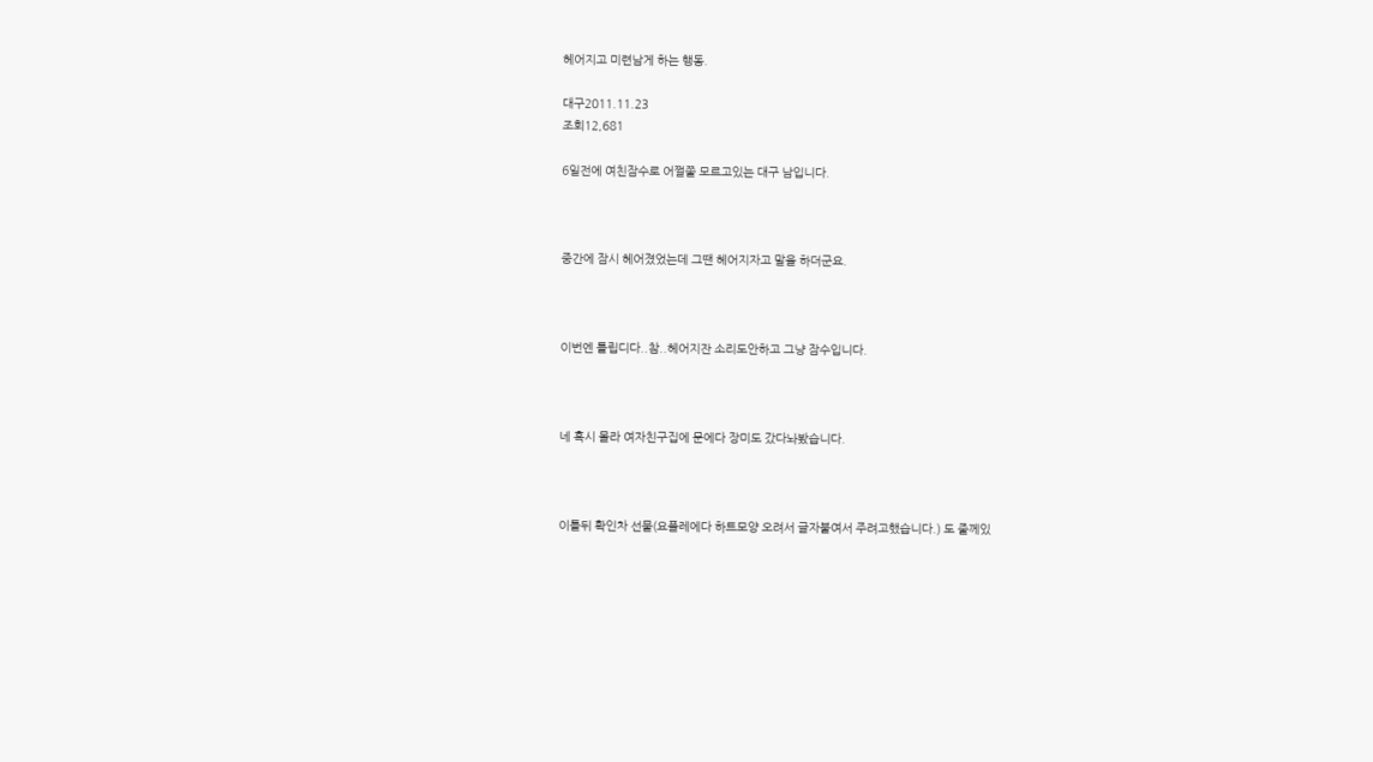헤어지고 미련남게 하는 행동.

대구2011.11.23
조회12,681

6일전에 여친잠수로 어쩔쭐 모르고있는 대구 남입니다.



중간에 잠시 헤어졌었는데 그땐 헤어지자고 말을 하더군요.



이번엔 틀립디다..참..헤어지잔 소리도안하고 그냥 잠수입니다.



네 혹시 몰라 여자친구집에 문에다 장미도 갔다놔봤습니다.



이틀뒤 확인차 선물(요플레에다 하트모양 오려서 글자붙여서 주려고했습니다.) 도 줄께있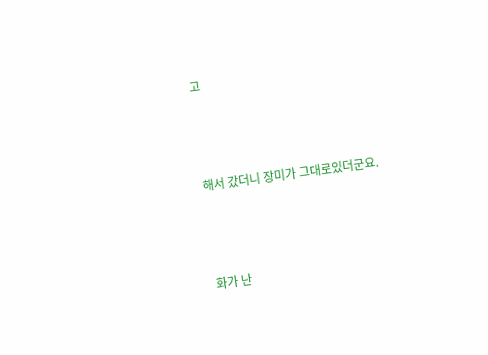고



해서 갔더니 장미가 그대로있더군요.



화가 난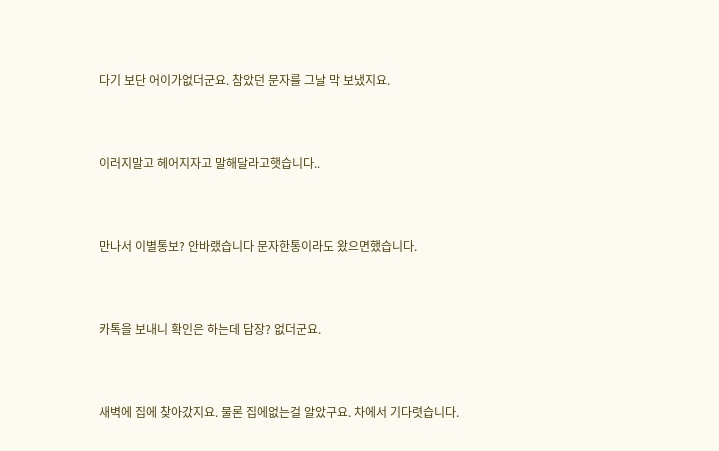다기 보단 어이가없더군요. 참았던 문자를 그날 막 보냈지요.



이러지말고 헤어지자고 말해달라고햇습니다..



만나서 이별통보? 안바랬습니다 문자한통이라도 왔으면했습니다.



카톡을 보내니 확인은 하는데 답장? 없더군요.



새벽에 집에 찾아갔지요. 물론 집에없는걸 알았구요. 차에서 기다렷습니다.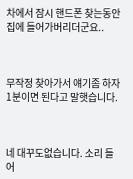차에서 잠시 핸드폰 찾는동안 집에 들어가버리더군요..



무작정 찾아가서 얘기좀 하자 1분이면 된다고 말햇습니다.



네 대꾸도없습니다. 소리 들어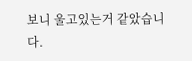보니 울고있는거 같았습니다.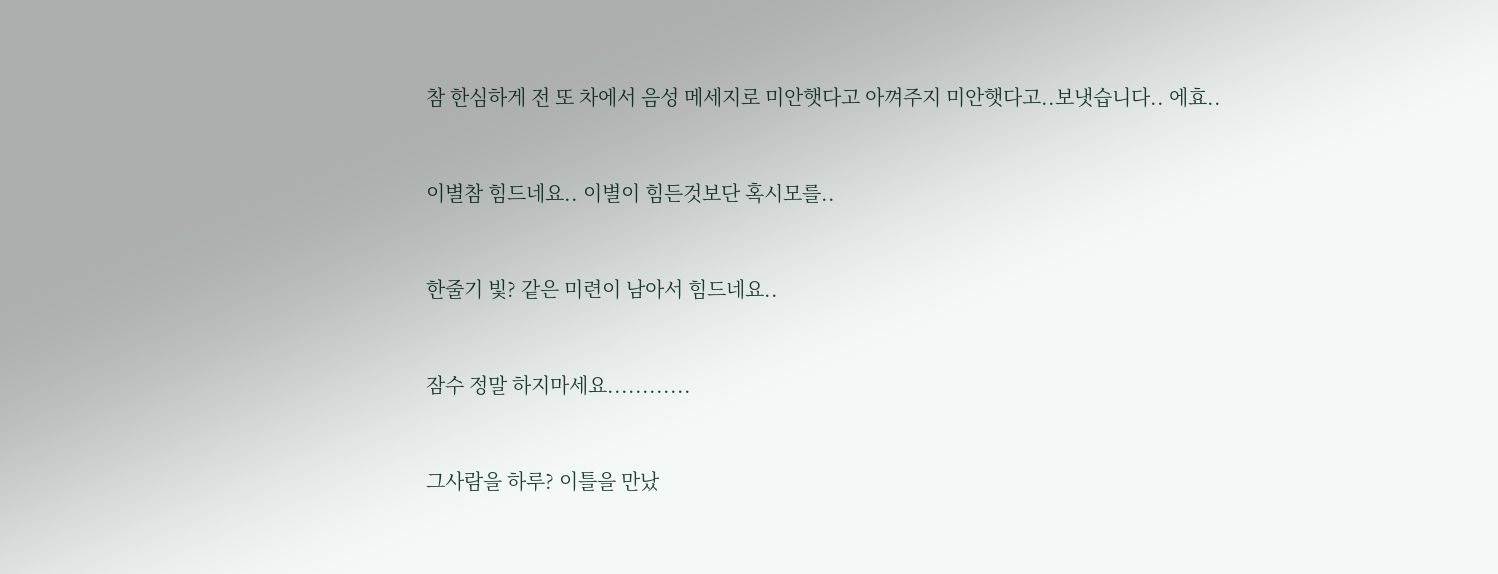참 한심하게 전 또 차에서 음성 메세지로 미안햇다고 아껴주지 미안햇다고..보냇습니다.. 에효..



이별참 힘드네요.. 이별이 힘든것보단 혹시모를..



한줄기 빛? 같은 미련이 남아서 힘드네요..



잠수 정말 하지마세요............



그사람을 하루? 이틀을 만났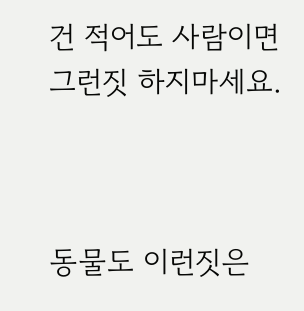건 적어도 사람이면 그런짓 하지마세요.



동물도 이런짓은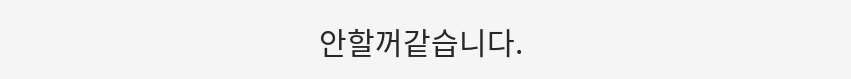안할꺼같습니다.